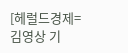[헤럴드경제=김영상 기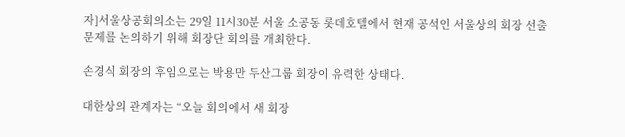자]서울상공회의소는 29일 11시30분 서울 소공동 롯데호텔에서 현재 공석인 서울상의 회장 선출 문제를 논의하기 위해 회장단 회의를 개최한다.

손경식 회장의 후임으로는 박용만 두산그룹 회장이 유력한 상태다.

대한상의 관계자는 “오늘 회의에서 새 회장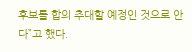후보를 합의 추대할 예정인 것으로 안다”고 했다.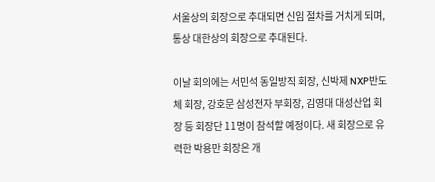서울상의 회장으로 추대되면 신임 절차를 거치게 되며, 통상 대한상의 회장으로 추대된다.

이날 회의에는 서민석 동일방직 회장, 신박제 NXP반도체 회장, 강호문 삼성전자 부회장, 김영대 대성산업 회장 등 회장단 11명이 참석할 예정이다. 새 회장으로 유력한 박용만 회장은 개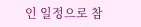인 일정으로 참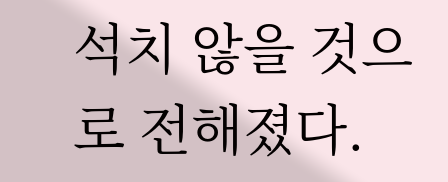석치 않을 것으로 전해졌다.